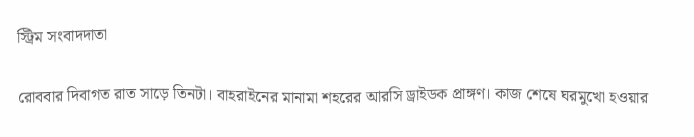স্ট্রিম সংবাদদাতা

রোববার দিবাগত রাত সাড়ে তিনটা। বাহরাইনের মানামা শহরের আরসি ড্রাইডক প্রাঙ্গণ। কাজ শেষে ঘরমুখো হওয়ার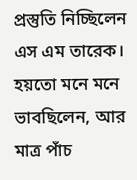প্রস্তুতি নিচ্ছিলেন এস এম তারেক। হয়তো মনে মনে ভাবছিলেন, আর মাত্র পাঁচ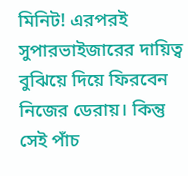মিনিট! এরপরই সুপারভাইজারের দায়িত্ব বুঝিয়ে দিয়ে ফিরবেন নিজের ডেরায়। কিন্তু সেই পাঁচ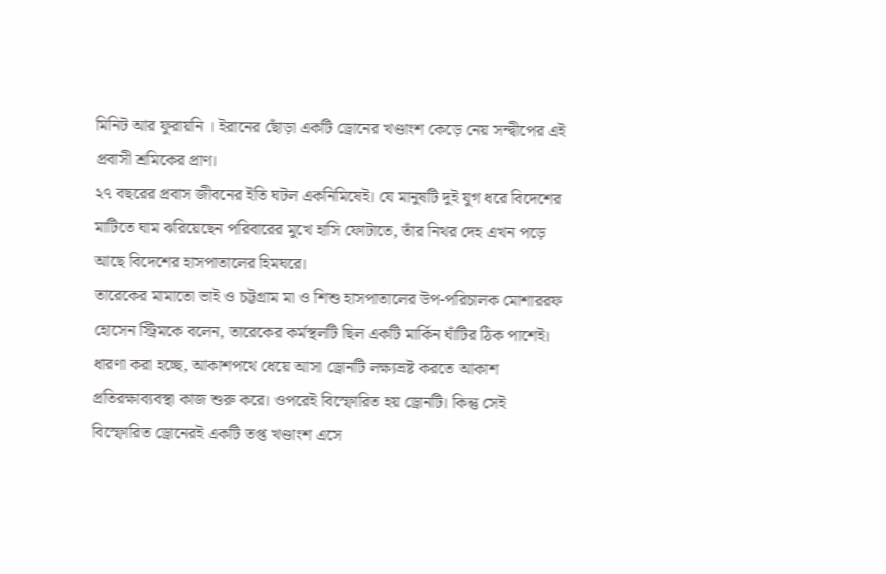মিনিট আর ফুরায়নি । ইরানের ছোঁড়া একটি ড্রোনের খণ্ডাংশ কেড়ে নেয় সন্দ্বীপের এই প্রবাসী শ্রমিকের প্রাণ।
২৭ বছরের প্রবাস জীবনের ইতি ঘটল একনিমিষেই। যে মানুষটি দুই যুগ ধরে বিদেশের মাটিতে ঘাম ঝরিয়েছেন পরিবারের মুখে হাসি ফোটাতে, তাঁর নিথর দেহ এখন পড়ে আছে বিদেশের হাসপাতালের হিমঘরে।
তারেকের মামাতো ভাই ও চট্টগ্রাম মা ও শিশু হাসপাতালের উপ-পরিচালক মোশাররফ হোসেন স্ট্রিমকে বলেন, তারেকের কর্মস্থলটি ছিল একটি মার্কিন ঘাঁটির ঠিক পাশেই। ধারণা করা হচ্ছে, আকাশপথে ধেয়ে আসা ড্রোনটি লক্ষ্যভ্রষ্ট করতে আকাশ প্রতিরক্ষাব্যবস্থা কাজ শুরু করে। ওপরেই বিস্ফোরিত হয় ড্রোনটি। কিন্তু সেই বিস্ফোরিত ড্রোনেরই একটি তপ্ত খণ্ডাংশ এসে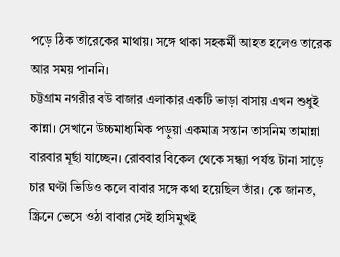পড়ে ঠিক তারেকের মাথায়। সঙ্গে থাকা সহকর্মী আহত হলেও তারেক আর সময় পাননি।
চট্টগ্রাম নগরীর বউ বাজার এলাকার একটি ভাড়া বাসায় এখন শুধুই কান্না। সেখানে উচ্চমাধ্যমিক পড়ুয়া একমাত্র সন্তান তাসনিম তামান্না বারবার মূর্ছা যাচ্ছেন। রোববার বিকেল থেকে সন্ধ্যা পর্যন্ত টানা সাড়ে চার ঘণ্টা ভিডিও কলে বাবার সঙ্গে কথা হয়েছিল তাঁর। কে জানত, স্ক্রিনে ভেসে ওঠা বাবার সেই হাসিমুখই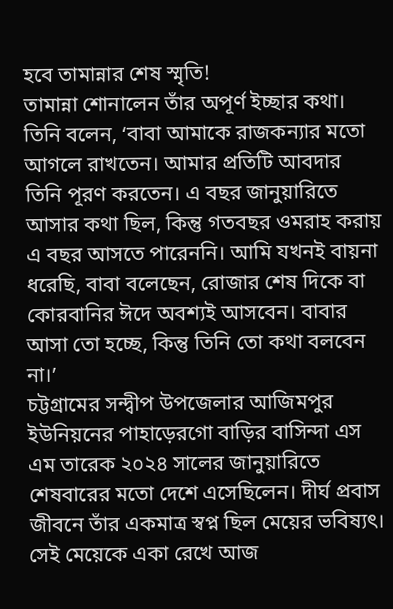হবে তামান্নার শেষ স্মৃতি!
তামান্না শোনালেন তাঁর অপূর্ণ ইচ্ছার কথা। তিনি বলেন, ‘বাবা আমাকে রাজকন্যার মতো আগলে রাখতেন। আমার প্রতিটি আবদার তিনি পূরণ করতেন। এ বছর জানুয়ারিতে আসার কথা ছিল, কিন্তু গতবছর ওমরাহ করায় এ বছর আসতে পারেননি। আমি যখনই বায়না ধরেছি, বাবা বলেছেন, রোজার শেষ দিকে বা কোরবানির ঈদে অবশ্যই আসবেন। বাবার আসা তো হচ্ছে, কিন্তু তিনি তো কথা বলবেন না।’
চট্টগ্রামের সন্দ্বীপ উপজেলার আজিমপুর ইউনিয়নের পাহাড়েরগো বাড়ির বাসিন্দা এস এম তারেক ২০২৪ সালের জানুয়ারিতে শেষবারের মতো দেশে এসেছিলেন। দীর্ঘ প্রবাস জীবনে তাঁর একমাত্র স্বপ্ন ছিল মেয়ের ভবিষ্যৎ। সেই মেয়েকে একা রেখে আজ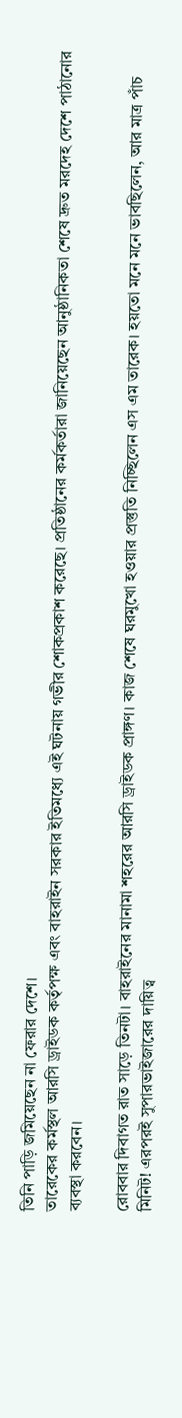তিনি পাড়ি জমিয়েছেন না ফেরার দেশে।
তারেকের কর্মস্থল আরসি ড্রাইডক কর্তৃপক্ষ এবং বাহরাইন সরকার ইতিমধ্যে এই ঘটনায় গভীর শোকপ্রকাশ করেছে। প্রতিষ্ঠানের কর্মকর্তারা জানিয়েছেন আনুষ্ঠানিকতা শেষে দ্রুত মরদেহ দেশে পাঠানোর ব্যবস্থা করবেন।

রোববার দিবাগত রাত সাড়ে তিনটা। বাহরাইনের মানামা শহরের আরসি ড্রাইডক প্রাঙ্গণ। কাজ শেষে ঘরমুখো হওয়ার প্রস্তুতি নিচ্ছিলেন এস এম তারেক। হয়তো মনে মনে ভাবছিলেন, আর মাত্র পাঁচ মিনিট! এরপরই সুপারভাইজারের দায়িত্ব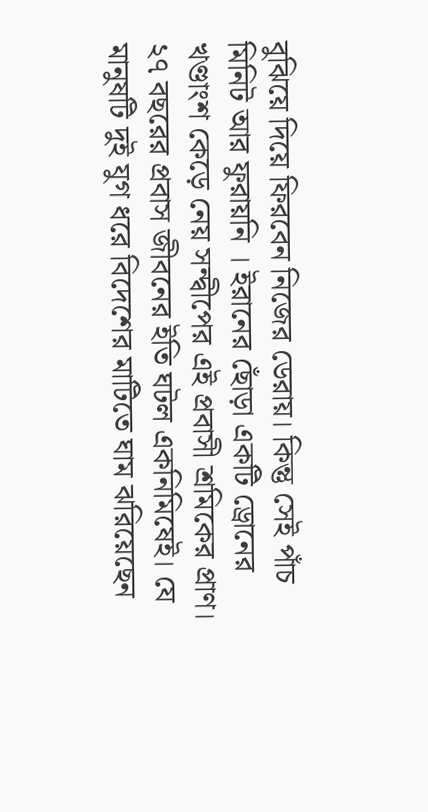বুঝিয়ে দিয়ে ফিরবেন নিজের ডেরায়। কিন্তু সেই পাঁচ মিনিট আর ফুরায়নি । ইরানের ছোঁড়া একটি ড্রোনের খণ্ডাংশ কেড়ে নেয় সন্দ্বীপের এই প্রবাসী শ্রমিকের প্রাণ।
২৭ বছরের প্রবাস জীবনের ইতি ঘটল একনিমিষেই। যে মানুষটি দুই যুগ ধরে বিদেশের মাটিতে ঘাম ঝরিয়েছেন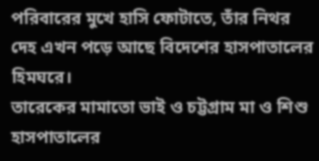পরিবারের মুখে হাসি ফোটাতে, তাঁর নিথর দেহ এখন পড়ে আছে বিদেশের হাসপাতালের হিমঘরে।
তারেকের মামাতো ভাই ও চট্টগ্রাম মা ও শিশু হাসপাতালের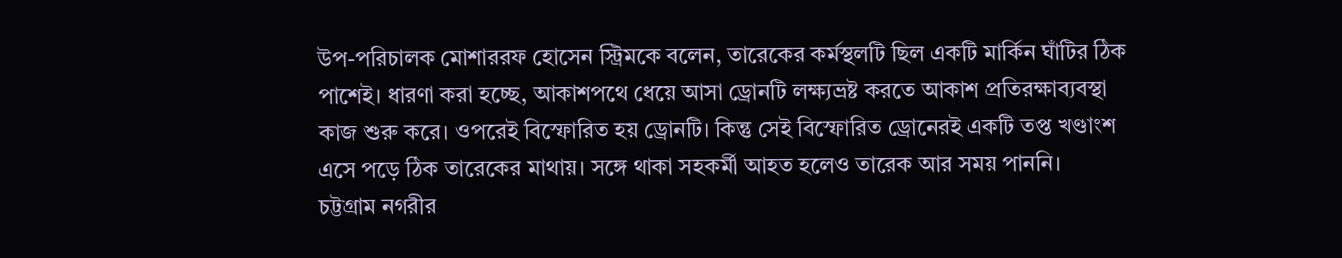উপ-পরিচালক মোশাররফ হোসেন স্ট্রিমকে বলেন, তারেকের কর্মস্থলটি ছিল একটি মার্কিন ঘাঁটির ঠিক পাশেই। ধারণা করা হচ্ছে, আকাশপথে ধেয়ে আসা ড্রোনটি লক্ষ্যভ্রষ্ট করতে আকাশ প্রতিরক্ষাব্যবস্থা কাজ শুরু করে। ওপরেই বিস্ফোরিত হয় ড্রোনটি। কিন্তু সেই বিস্ফোরিত ড্রোনেরই একটি তপ্ত খণ্ডাংশ এসে পড়ে ঠিক তারেকের মাথায়। সঙ্গে থাকা সহকর্মী আহত হলেও তারেক আর সময় পাননি।
চট্টগ্রাম নগরীর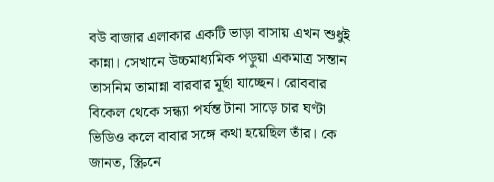বউ বাজার এলাকার একটি ভাড়া বাসায় এখন শুধুই কান্না। সেখানে উচ্চমাধ্যমিক পড়ুয়া একমাত্র সন্তান তাসনিম তামান্না বারবার মূর্ছা যাচ্ছেন। রোববার বিকেল থেকে সন্ধ্যা পর্যন্ত টানা সাড়ে চার ঘণ্টা ভিডিও কলে বাবার সঙ্গে কথা হয়েছিল তাঁর। কে জানত, স্ক্রিনে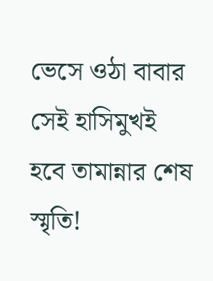ভেসে ওঠা বাবার সেই হাসিমুখই হবে তামান্নার শেষ স্মৃতি!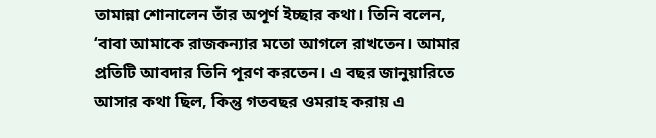তামান্না শোনালেন তাঁর অপূর্ণ ইচ্ছার কথা। তিনি বলেন, ‘বাবা আমাকে রাজকন্যার মতো আগলে রাখতেন। আমার প্রতিটি আবদার তিনি পূরণ করতেন। এ বছর জানুয়ারিতে আসার কথা ছিল, কিন্তু গতবছর ওমরাহ করায় এ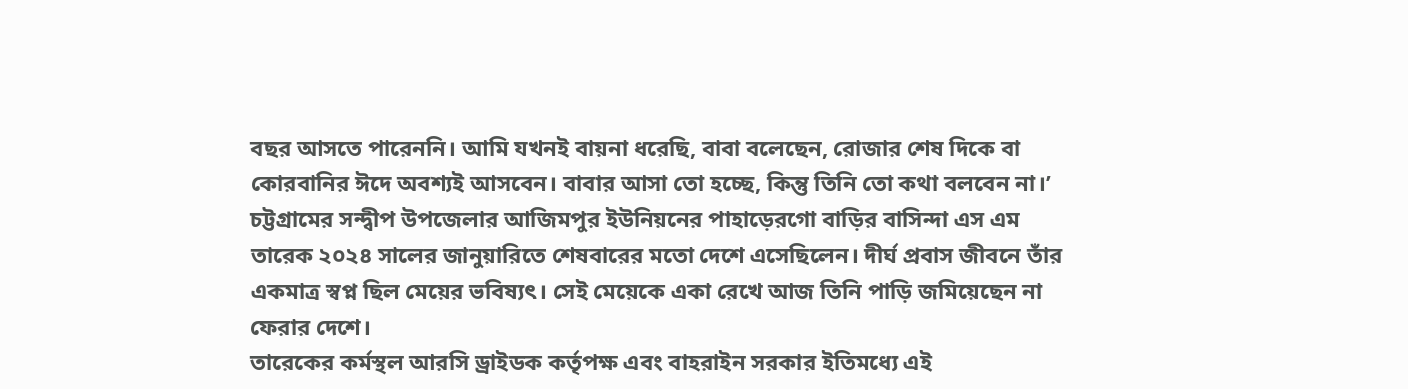বছর আসতে পারেননি। আমি যখনই বায়না ধরেছি, বাবা বলেছেন, রোজার শেষ দিকে বা কোরবানির ঈদে অবশ্যই আসবেন। বাবার আসা তো হচ্ছে, কিন্তু তিনি তো কথা বলবেন না।’
চট্টগ্রামের সন্দ্বীপ উপজেলার আজিমপুর ইউনিয়নের পাহাড়েরগো বাড়ির বাসিন্দা এস এম তারেক ২০২৪ সালের জানুয়ারিতে শেষবারের মতো দেশে এসেছিলেন। দীর্ঘ প্রবাস জীবনে তাঁর একমাত্র স্বপ্ন ছিল মেয়ের ভবিষ্যৎ। সেই মেয়েকে একা রেখে আজ তিনি পাড়ি জমিয়েছেন না ফেরার দেশে।
তারেকের কর্মস্থল আরসি ড্রাইডক কর্তৃপক্ষ এবং বাহরাইন সরকার ইতিমধ্যে এই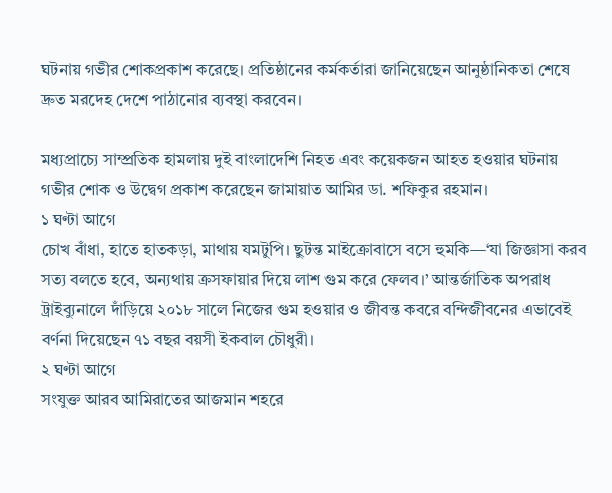ঘটনায় গভীর শোকপ্রকাশ করেছে। প্রতিষ্ঠানের কর্মকর্তারা জানিয়েছেন আনুষ্ঠানিকতা শেষে দ্রুত মরদেহ দেশে পাঠানোর ব্যবস্থা করবেন।

মধ্যপ্রাচ্যে সাম্প্রতিক হামলায় দুই বাংলাদেশি নিহত এবং কয়েকজন আহত হওয়ার ঘটনায় গভীর শোক ও উদ্বেগ প্রকাশ করেছেন জামায়াত আমির ডা. শফিকুর রহমান।
১ ঘণ্টা আগে
চোখ বাঁধা, হাতে হাতকড়া, মাথায় যমটুপি। ছুটন্ত মাইক্রোবাসে বসে হুমকি—‘যা জিজ্ঞাসা করব সত্য বলতে হবে, অন্যথায় ক্রসফায়ার দিয়ে লাশ গুম করে ফেলব।’ আন্তর্জাতিক অপরাধ ট্রাইব্যুনালে দাঁড়িয়ে ২০১৮ সালে নিজের গুম হওয়ার ও জীবন্ত কবরে বন্দিজীবনের এভাবেই বর্ণনা দিয়েছেন ৭১ বছর বয়সী ইকবাল চৌধুরী।
২ ঘণ্টা আগে
সংযুক্ত আরব আমিরাতের আজমান শহরে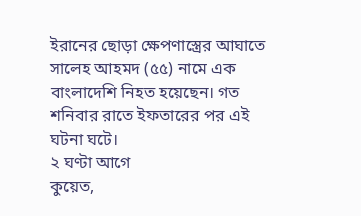ইরানের ছোড়া ক্ষেপণাস্ত্রের আঘাতে সালেহ আহমদ (৫৫) নামে এক বাংলাদেশি নিহত হয়েছেন। গত শনিবার রাতে ইফতারের পর এই ঘটনা ঘটে।
২ ঘণ্টা আগে
কুয়েত,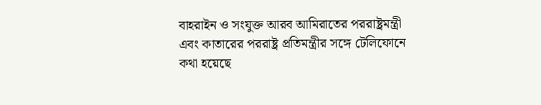বাহরাইন ও সংযুক্ত আরব আমিরাতের পররাষ্ট্রমন্ত্রী এবং কাতারের পররাষ্ট্র প্রতিমন্ত্রীর সঙ্গে টেলিফোনে কথা হয়েছে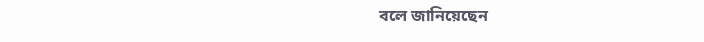বলে জানিয়েছেন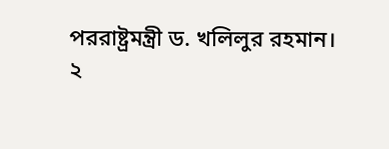পররাষ্ট্রমন্ত্রী ড. খলিলুর রহমান।
২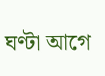ঘণ্টা আগে